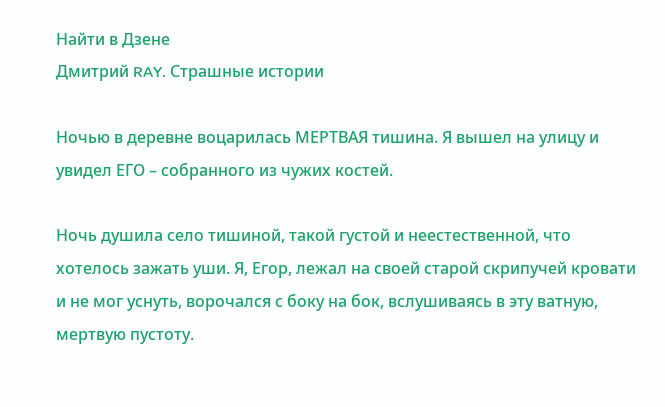Найти в Дзене
Дмитрий RAY. Страшные истории

Ночью в деревне воцарилась МЕРТВАЯ тишина. Я вышел на улицу и увидел ЕГО – собранного из чужих костей.

Ночь душила село тишиной, такой густой и неестественной, что хотелось зажать уши. Я, Егор, лежал на своей старой скрипучей кровати и не мог уснуть, ворочался с боку на бок, вслушиваясь в эту ватную, мертвую пустоту.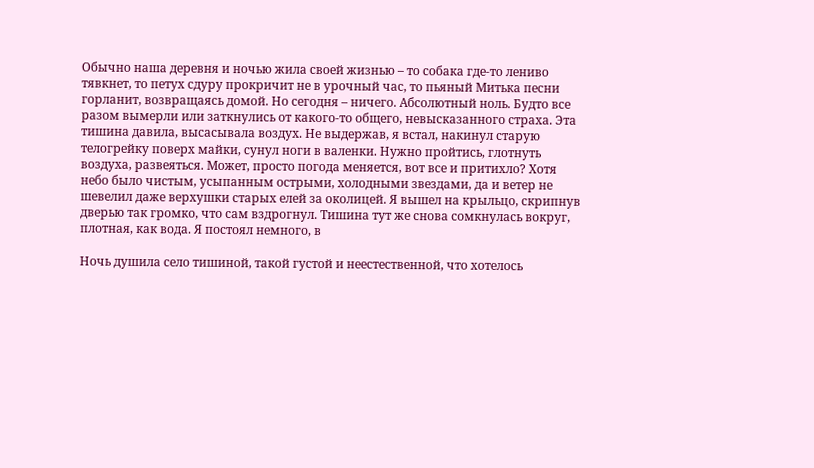Обычно наша деревня и ночью жила своей жизнью – то собака где-то лениво тявкнет, то петух сдуру прокричит не в урочный час, то пьяный Митька песни горланит, возвращаясь домой. Но сегодня – ничего. Абсолютный ноль. Будто все разом вымерли или заткнулись от какого-то общего, невысказанного страха. Эта тишина давила, высасывала воздух. Не выдержав, я встал, накинул старую телогрейку поверх майки, сунул ноги в валенки. Нужно пройтись, глотнуть воздуха, развеяться. Может, просто погода меняется, вот все и притихло? Хотя небо было чистым, усыпанным острыми, холодными звездами, да и ветер не шевелил даже верхушки старых елей за околицей. Я вышел на крыльцо, скрипнув дверью так громко, что сам вздрогнул. Тишина тут же снова сомкнулась вокруг, плотная, как вода. Я постоял немного, в

Ночь душила село тишиной, такой густой и неестественной, что хотелось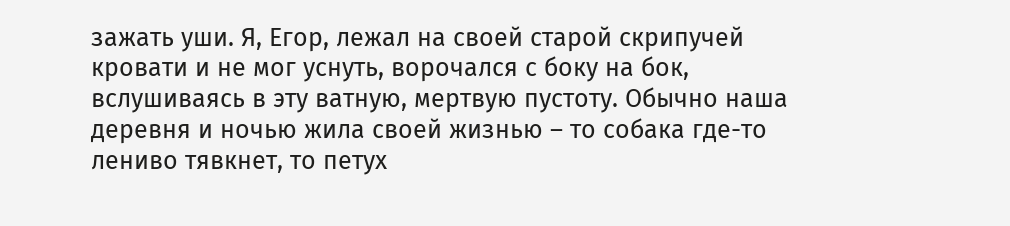зажать уши. Я, Егор, лежал на своей старой скрипучей кровати и не мог уснуть, ворочался с боку на бок, вслушиваясь в эту ватную, мертвую пустоту. Обычно наша деревня и ночью жила своей жизнью – то собака где-то лениво тявкнет, то петух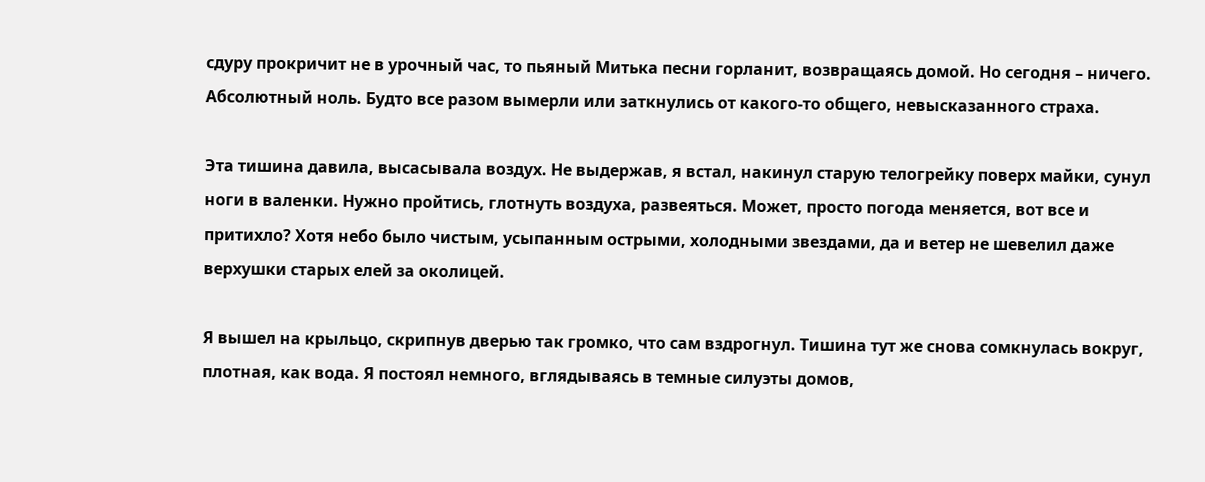сдуру прокричит не в урочный час, то пьяный Митька песни горланит, возвращаясь домой. Но сегодня – ничего. Абсолютный ноль. Будто все разом вымерли или заткнулись от какого-то общего, невысказанного страха.

Эта тишина давила, высасывала воздух. Не выдержав, я встал, накинул старую телогрейку поверх майки, сунул ноги в валенки. Нужно пройтись, глотнуть воздуха, развеяться. Может, просто погода меняется, вот все и притихло? Хотя небо было чистым, усыпанным острыми, холодными звездами, да и ветер не шевелил даже верхушки старых елей за околицей.

Я вышел на крыльцо, скрипнув дверью так громко, что сам вздрогнул. Тишина тут же снова сомкнулась вокруг, плотная, как вода. Я постоял немного, вглядываясь в темные силуэты домов,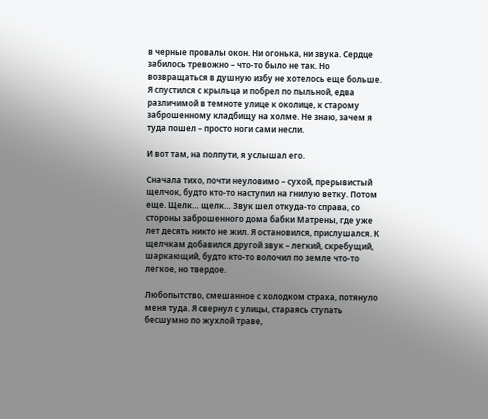в черные провалы окон. Ни огонька, ни звука. Сердце забилось тревожно – что-то было не так. Но возвращаться в душную избу не хотелось еще больше. Я спустился с крыльца и побрел по пыльной, едва различимой в темноте улице к околице, к старому заброшенному кладбищу на холме. Не знаю, зачем я туда пошел – просто ноги сами несли.

И вот там, на полпути, я услышал его.

Сначала тихо, почти неуловимо – сухой, прерывистый щелчок, будто кто-то наступил на гнилую ветку. Потом еще. Щелк… щелк… Звук шел откуда-то справа, со стороны заброшенного дома бабки Матрены, где уже лет десять никто не жил. Я остановился, прислушался. К щелчкам добавился другой звук – легкий, скребущий, шаркающий, будто кто-то волочил по земле что-то легкое, но твердое.

Любопытство, смешанное с холодком страха, потянуло меня туда. Я свернул с улицы, стараясь ступать бесшумно по жухлой траве,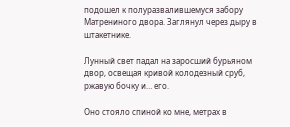подошел к полуразвалившемуся забору Матрениного двора. Заглянул через дыру в штакетнике.

Лунный свет падал на заросший бурьяном двор, освещая кривой колодезный сруб, ржавую бочку и… его.

Оно стояло спиной ко мне, метрах в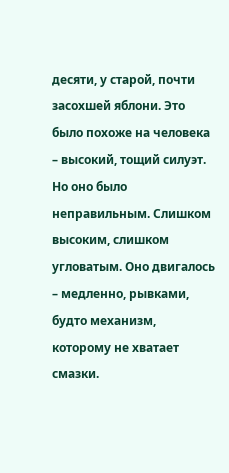десяти, у старой, почти засохшей яблони. Это было похоже на человека – высокий, тощий силуэт. Но оно было неправильным. Слишком высоким, слишком угловатым. Оно двигалось – медленно, рывками, будто механизм, которому не хватает смазки.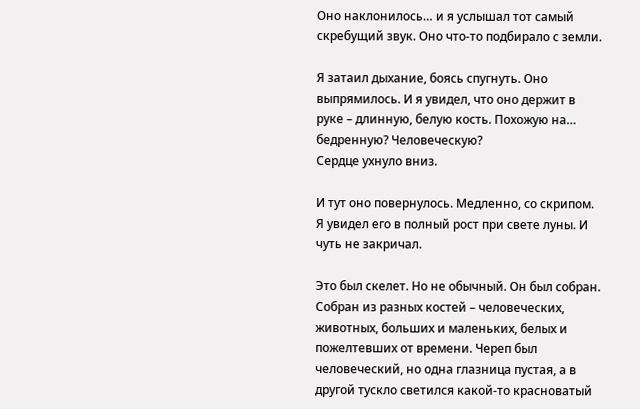Оно наклонилось… и я услышал тот самый скребущий звук. Оно что-то подбирало с земли.

Я затаил дыхание, боясь спугнуть. Оно выпрямилось. И я увидел, что оно держит в руке – длинную, белую кость. Похожую на… бедренную? Человеческую?
Сердце ухнуло вниз.

И тут оно повернулось. Медленно, со скрипом.
Я увидел его в полный рост при свете луны. И чуть не закричал.

Это был скелет. Но не обычный. Он был собран. Собран из разных костей – человеческих, животных, больших и маленьких, белых и пожелтевших от времени. Череп был человеческий, но одна глазница пустая, а в другой тускло светился какой-то красноватый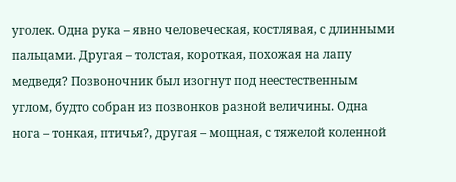уголек. Одна рука – явно человеческая, костлявая, с длинными пальцами. Другая – толстая, короткая, похожая на лапу медведя? Позвоночник был изогнут под неестественным углом, будто собран из позвонков разной величины. Одна нога – тонкая, птичья?, другая – мощная, с тяжелой коленной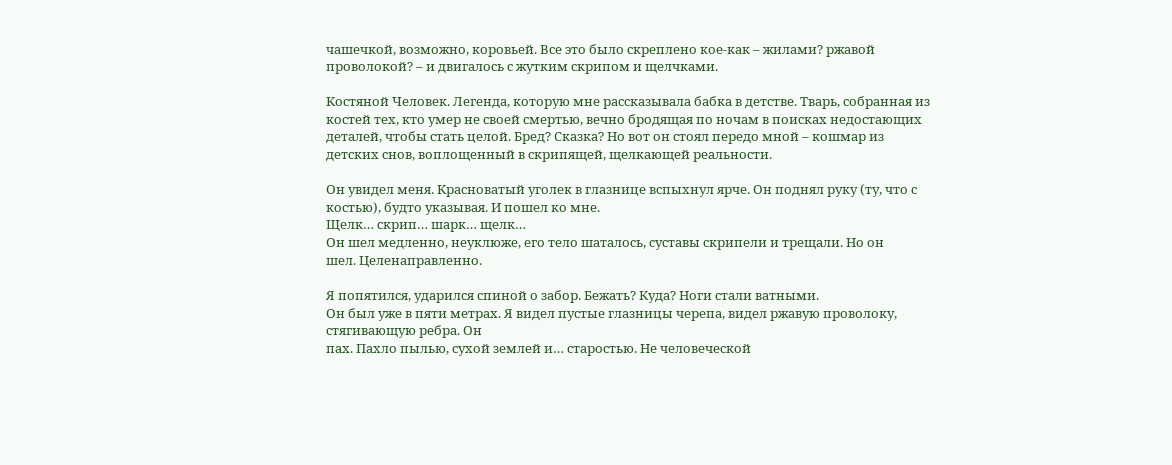чашечкой, возможно, коровьей. Все это было скреплено кое-как – жилами? ржавой проволокой? – и двигалось с жутким скрипом и щелчками.

Костяной Человек. Легенда, которую мне рассказывала бабка в детстве. Тварь, собранная из костей тех, кто умер не своей смертью, вечно бродящая по ночам в поисках недостающих деталей, чтобы стать целой. Бред? Сказка? Но вот он стоял передо мной – кошмар из детских снов, воплощенный в скрипящей, щелкающей реальности.

Он увидел меня. Красноватый уголек в глазнице вспыхнул ярче. Он поднял руку (ту, что с костью), будто указывая. И пошел ко мне.
Щелк… скрип… шарк… щелк…
Он шел медленно, неуклюже, его тело шаталось, суставы скрипели и трещали. Но он
шел. Целенаправленно.

Я попятился, ударился спиной о забор. Бежать? Куда? Ноги стали ватными.
Он был уже в пяти метрах. Я видел пустые глазницы черепа, видел ржавую проволоку, стягивающую ребра. Он
пах. Пахло пылью, сухой землей и… старостью. Не человеческой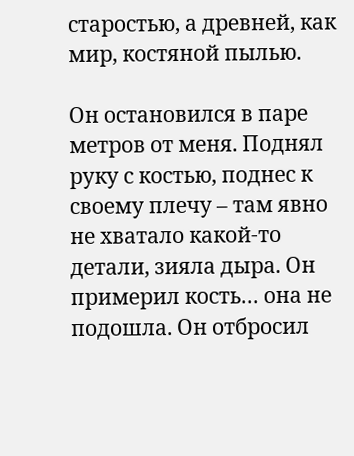старостью, а древней, как мир, костяной пылью.

Он остановился в паре метров от меня. Поднял руку с костью, поднес к своему плечу – там явно не хватало какой-то детали, зияла дыра. Он примерил кость… она не подошла. Он отбросил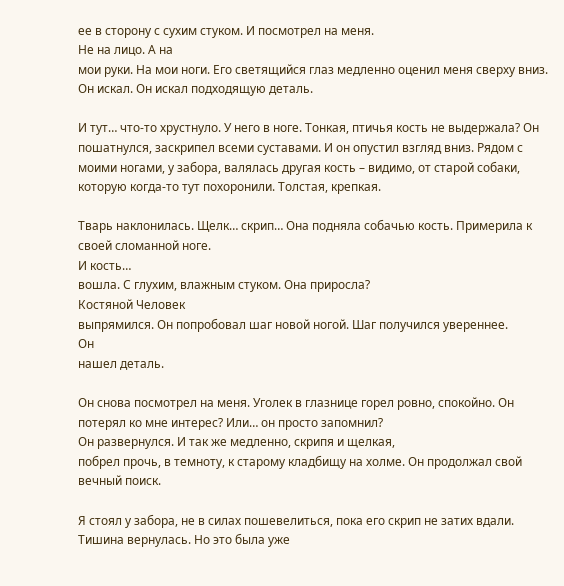ее в сторону с сухим стуком. И посмотрел на меня.
Не на лицо. А на
мои руки. На мои ноги. Его светящийся глаз медленно оценил меня сверху вниз. Он искал. Он искал подходящую деталь.

И тут… что-то хрустнуло. У него в ноге. Тонкая, птичья кость не выдержала? Он пошатнулся, заскрипел всеми суставами. И он опустил взгляд вниз. Рядом с моими ногами, у забора, валялась другая кость – видимо, от старой собаки, которую когда-то тут похоронили. Толстая, крепкая.

Тварь наклонилась. Щелк… скрип… Она подняла собачью кость. Примерила к своей сломанной ноге.
И кость…
вошла. С глухим, влажным стуком. Она приросла?
Костяной Человек
выпрямился. Он попробовал шаг новой ногой. Шаг получился увереннее.
Он
нашел деталь.

Он снова посмотрел на меня. Уголек в глазнице горел ровно, спокойно. Он потерял ко мне интерес? Или… он просто запомнил?
Он развернулся. И так же медленно, скрипя и щелкая,
побрел прочь, в темноту, к старому кладбищу на холме. Он продолжал свой вечный поиск.

Я стоял у забора, не в силах пошевелиться, пока его скрип не затих вдали. Тишина вернулась. Но это была уже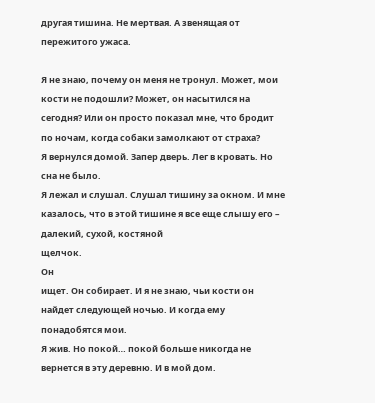другая тишина. Не мертвая. А звенящая от пережитого ужаса.

Я не знаю, почему он меня не тронул. Может, мои кости не подошли? Может, он насытился на сегодня? Или он просто показал мне, что бродит по ночам, когда собаки замолкают от страха?
Я вернулся домой. Запер дверь. Лег в кровать. Но сна не было.
Я лежал и слушал. Слушал тишину за окном. И мне казалось, что в этой тишине я все еще слышу его – далекий, сухой, костяной
щелчок.
Он
ищет. Он собирает. И я не знаю, чьи кости он найдет следующей ночью. И когда ему понадобятся мои.
Я жив. Но покой… покой больше никогда не вернется в эту деревню. И в мой дом.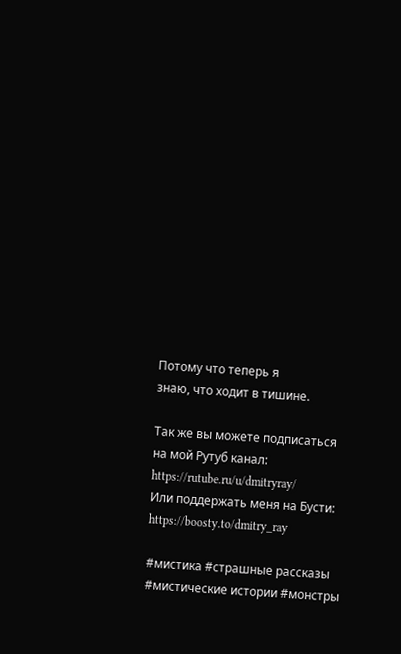Потому что теперь я
знаю, что ходит в тишине.

Так же вы можете подписаться на мой Рутуб канал: https://rutube.ru/u/dmitryray/
Или поддержать меня на Бусти:
https://boosty.to/dmitry_ray

#мистика #страшные рассказы #мистические истории #монстры